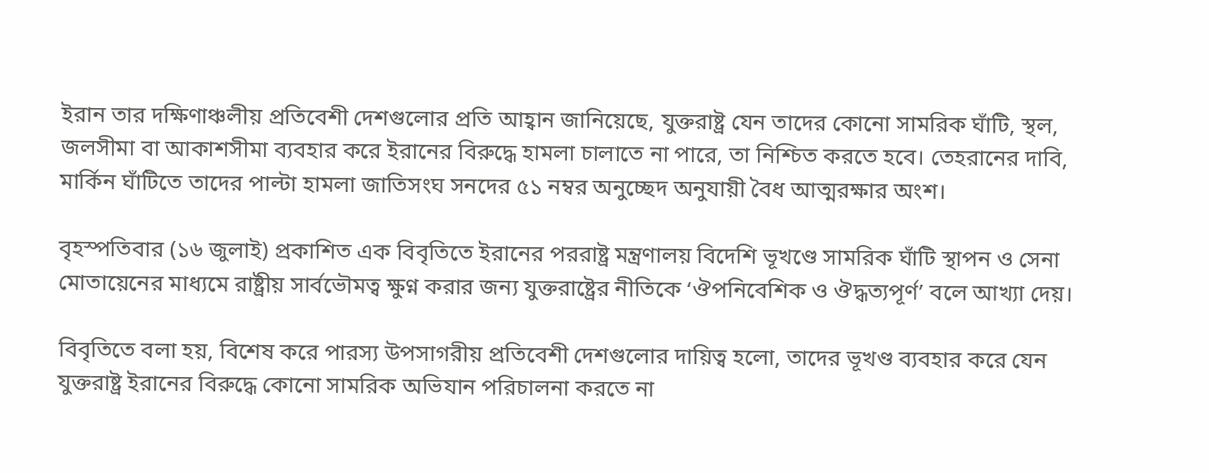ইরান তার দক্ষিণাঞ্চলীয় প্রতিবেশী দেশগুলোর প্রতি আহ্বান জানিয়েছে, যুক্তরাষ্ট্র যেন তাদের কোনো সামরিক ঘাঁটি, স্থল, জলসীমা বা আকাশসীমা ব্যবহার করে ইরানের বিরুদ্ধে হামলা চালাতে না পারে, তা নিশ্চিত করতে হবে। তেহরানের দাবি, মার্কিন ঘাঁটিতে তাদের পাল্টা হামলা জাতিসংঘ সনদের ৫১ নম্বর অনুচ্ছেদ অনুযায়ী বৈধ আত্মরক্ষার অংশ।

বৃহস্পতিবার (১৬ জুলাই) প্রকাশিত এক বিবৃতিতে ইরানের পররাষ্ট্র মন্ত্রণালয় বিদেশি ভূখণ্ডে সামরিক ঘাঁটি স্থাপন ও সেনা মোতায়েনের মাধ্যমে রাষ্ট্রীয় সার্বভৌমত্ব ক্ষুণ্ন করার জন্য যুক্তরাষ্ট্রের নীতিকে ‘ঔপনিবেশিক ও ঔদ্ধত্যপূর্ণ’ বলে আখ্যা দেয়।

বিবৃতিতে বলা হয়, বিশেষ করে পারস্য উপসাগরীয় প্রতিবেশী দেশগুলোর দায়িত্ব হলো, তাদের ভূখণ্ড ব্যবহার করে যেন যুক্তরাষ্ট্র ইরানের বিরুদ্ধে কোনো সামরিক অভিযান পরিচালনা করতে না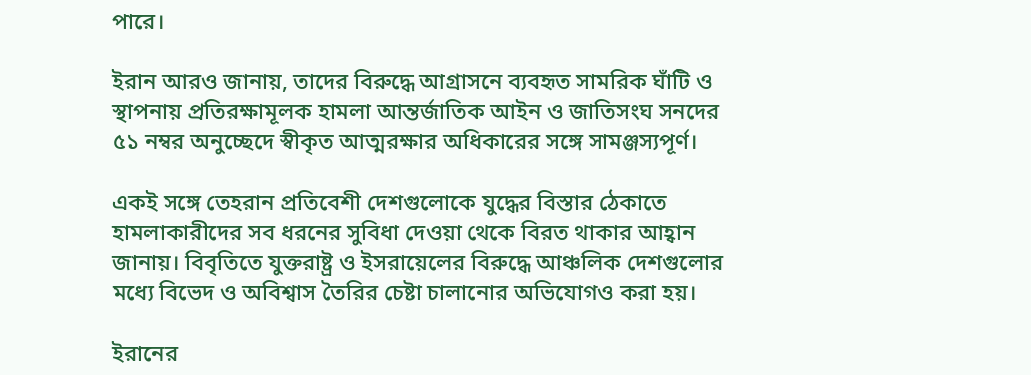পারে।

ইরান আরও জানায়, তাদের বিরুদ্ধে আগ্রাসনে ব্যবহৃত সামরিক ঘাঁটি ও স্থাপনায় প্রতিরক্ষামূলক হামলা আন্তর্জাতিক আইন ও জাতিসংঘ সনদের ৫১ নম্বর অনুচ্ছেদে স্বীকৃত আত্মরক্ষার অধিকারের সঙ্গে সামঞ্জস্যপূর্ণ।

একই সঙ্গে তেহরান প্রতিবেশী দেশগুলোকে যুদ্ধের বিস্তার ঠেকাতে হামলাকারীদের সব ধরনের সুবিধা দেওয়া থেকে বিরত থাকার আহ্বান জানায়। বিবৃতিতে যুক্তরাষ্ট্র ও ইসরায়েলের বিরুদ্ধে আঞ্চলিক দেশগুলোর মধ্যে বিভেদ ও অবিশ্বাস তৈরির চেষ্টা চালানোর অভিযোগও করা হয়।

ইরানের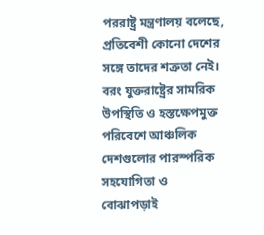পররাষ্ট্র মন্ত্রণালয় বলেছে, প্রতিবেশী কোনো দেশের সঙ্গে তাদের শত্রুতা নেই। বরং যুক্তরাষ্ট্রের সামরিক উপস্থিতি ও হস্তক্ষেপমুক্ত পরিবেশে আঞ্চলিক দেশগুলোর পারস্পরিক সহযোগিতা ও বোঝাপড়াই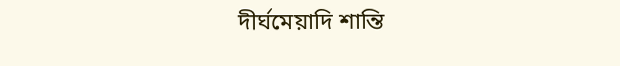দীর্ঘমেয়াদি শান্তি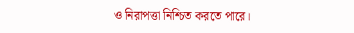ও নিরাপত্তা নিশ্চিত করতে পারে।